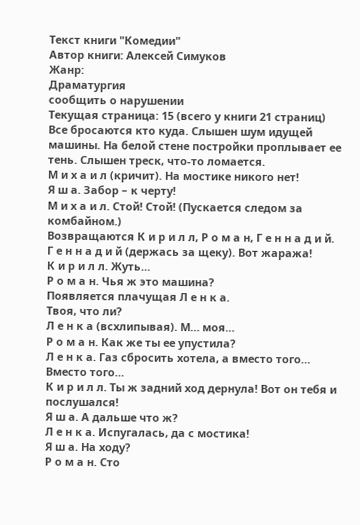Текст книги "Комедии"
Автор книги: Алексей Симуков
Жанр:
Драматургия
сообщить о нарушении
Текущая страница: 15 (всего у книги 21 страниц)
Все бросаются кто куда. Слышен шум идущей машины. На белой стене постройки проплывает ее тень. Слышен треск, что-то ломается.
М и х а и л (кричит). На мостике никого нет!
Я ш а. Забор – к черту!
М и х а и л. Стой! Стой! (Пускается следом за комбайном.)
Возвращаются К и р и л л, Р о м а н, Г е н н а д и й.
Г е н н а д и й (держась за щеку). Вот жаража!
К и р и л л. Жуть…
Р о м а н. Чья ж это машина?
Появляется плачущая Л е н к а.
Твоя, что ли?
Л е н к а (всхлипывая). М… моя…
Р о м а н. Как же ты ее упустила?
Л е н к а. Газ сбросить хотела, а вместо того… Вместо того…
К и р и л л. Ты ж задний ход дернула! Вот он тебя и послушался!
Я ш а. А дальше что ж?
Л е н к а. Испугалась, да с мостика!
Я ш а. На ходу?
Р о м а н. Сто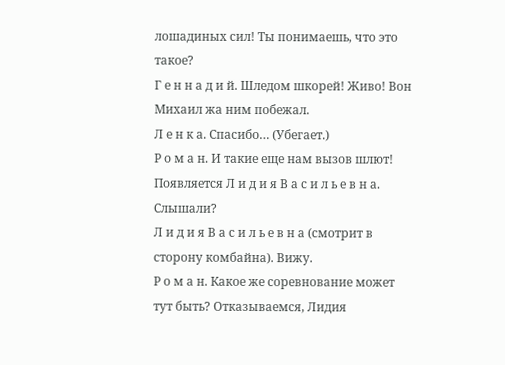лошадиных сил! Ты понимаешь, что это такое?
Г е н н а д и й. Шледом шкорей! Живо! Вон Михаил жа ним побежал.
Л е н к а. Спасибо… (Убегает.)
Р о м а н. И такие еще нам вызов шлют!
Появляется Л и д и я В а с и л ь е в н а.
Слышали?
Л и д и я В а с и л ь е в н а (смотрит в сторону комбайна). Вижу.
Р о м а н. Какое же соревнование может тут быть? Отказываемся, Лидия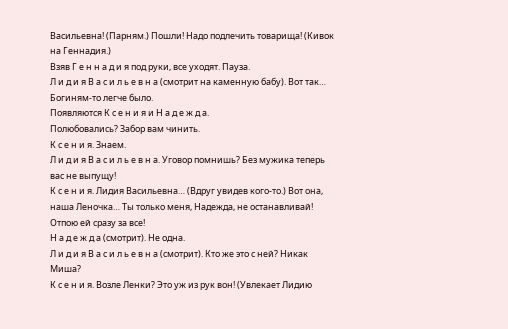Васильевна! (Парням.) Пошли! Надо подлечить товарища! (Кивок на Геннадия.)
Взяв Г е н н а д и я под руки, все уходят. Пауза.
Л и д и я В а с и л ь е в н а (смотрит на каменную бабу). Вот так… Богиням-то легче было.
Появляются К с е н и я и Н а д е ж д а.
Полюбовались? Забор вам чинить.
К с е н и я. Знаем.
Л и д и я В а с и л ь е в н а. Уговор помнишь? Без мужика теперь вас не выпущу!
К с е н и я. Лидия Васильевна… (Вдруг увидев кого-то.) Вот она, наша Леночка… Ты только меня, Надежда, не останавливай! Отпою ей сразу за все!
Н а д е ж д а (смотрит). Не одна.
Л и д и я В а с и л ь е в н а (смотрит). Кто же это с ней? Никак Миша?
К с е н и я. Возле Ленки? Это уж из рук вон! (Увлекает Лидию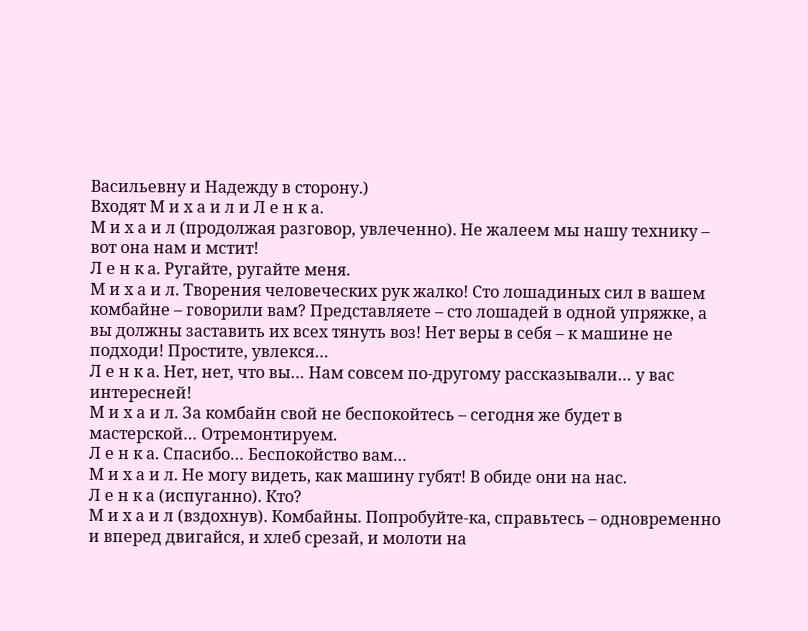Васильевну и Надежду в сторону.)
Входят М и х а и л и Л е н к а.
М и х а и л (продолжая разговор, увлеченно). Не жалеем мы нашу технику – вот она нам и мстит!
Л е н к а. Ругайте, ругайте меня.
М и х а и л. Творения человеческих рук жалко! Сто лошадиных сил в вашем комбайне – говорили вам? Представляете – сто лошадей в одной упряжке, а вы должны заставить их всех тянуть воз! Нет веры в себя – к машине не подходи! Простите, увлекся…
Л е н к а. Нет, нет, что вы… Нам совсем по-другому рассказывали… у вас интересней!
М и х а и л. За комбайн свой не беспокойтесь – сегодня же будет в мастерской… Отремонтируем.
Л е н к а. Спасибо… Беспокойство вам…
М и х а и л. Не могу видеть, как машину губят! В обиде они на нас.
Л е н к а (испуганно). Кто?
М и х а и л (вздохнув). Комбайны. Попробуйте-ка, справьтесь – одновременно и вперед двигайся, и хлеб срезай, и молоти на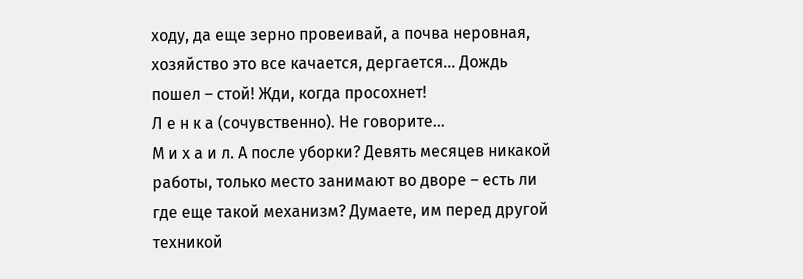ходу, да еще зерно провеивай, а почва неровная, хозяйство это все качается, дергается… Дождь пошел – стой! Жди, когда просохнет!
Л е н к а (сочувственно). Не говорите…
М и х а и л. А после уборки? Девять месяцев никакой работы, только место занимают во дворе – есть ли где еще такой механизм? Думаете, им перед другой техникой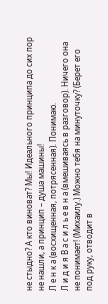не стыдно? А кто виноват? Мы! Идеального принципа до сих пор не нашли, а принцип – душа машины!
Л е н к а (восхищенная, потрясенная). Понимаю.
Л и д и я В а с и л ь е в н а (вмешиваясь в разговор). Ничего она не понимает! (Михаилу.) Можно тебя на минуточку? (Берет его под руку, отводит в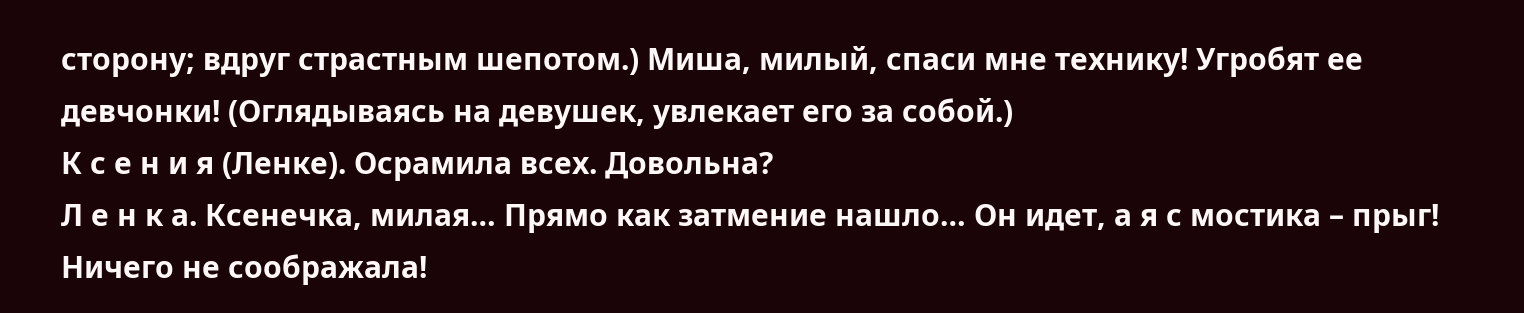сторону; вдруг страстным шепотом.) Миша, милый, спаси мне технику! Угробят ее девчонки! (Оглядываясь на девушек, увлекает его за собой.)
К с е н и я (Ленке). Осрамила всех. Довольна?
Л е н к а. Ксенечка, милая… Прямо как затмение нашло… Он идет, а я с мостика – прыг! Ничего не соображала!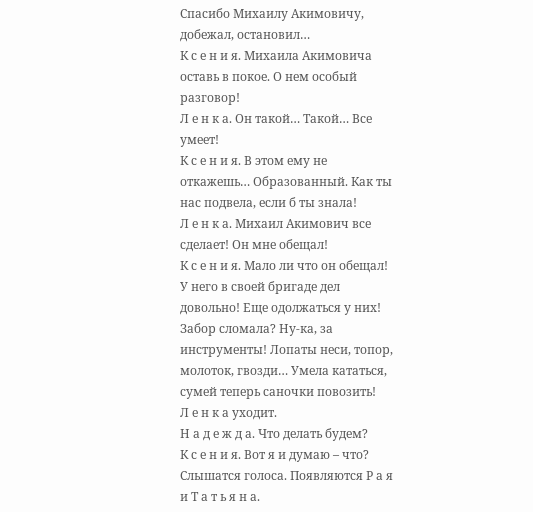Спасибо Михаилу Акимовичу, добежал, остановил…
К с е н и я. Михаила Акимовича оставь в покое. О нем особый разговор!
Л е н к а. Он такой… Такой… Все умеет!
К с е н и я. В этом ему не откажешь… Образованный. Как ты нас подвела, если б ты знала!
Л е н к а. Михаил Акимович все сделает! Он мне обещал!
К с е н и я. Мало ли что он обещал! У него в своей бригаде дел довольно! Еще одолжаться у них! Забор сломала? Ну-ка, за инструменты! Лопаты неси, топор, молоток, гвозди… Умела кататься, сумей теперь саночки повозить!
Л е н к а уходит.
Н а д е ж д а. Что делать будем?
К с е н и я. Вот я и думаю – что?
Слышатся голоса. Появляются Р а я и Т а т ь я н а.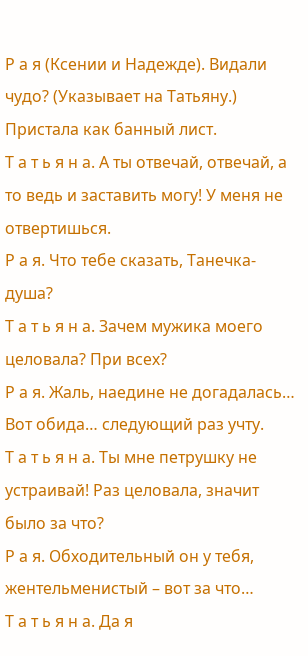Р а я (Ксении и Надежде). Видали чудо? (Указывает на Татьяну.) Пристала как банный лист.
Т а т ь я н а. А ты отвечай, отвечай, а то ведь и заставить могу! У меня не отвертишься.
Р а я. Что тебе сказать, Танечка-душа?
Т а т ь я н а. Зачем мужика моего целовала? При всех?
Р а я. Жаль, наедине не догадалась… Вот обида… следующий раз учту.
Т а т ь я н а. Ты мне петрушку не устраивай! Раз целовала, значит было за что?
Р а я. Обходительный он у тебя, жентельменистый – вот за что…
Т а т ь я н а. Да я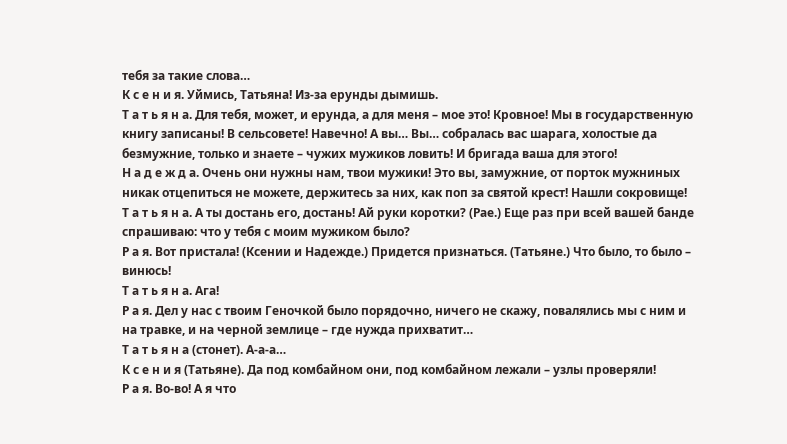тебя за такие слова…
К с е н и я. Уймись, Татьяна! Из-за ерунды дымишь.
Т а т ь я н а. Для тебя, может, и ерунда, а для меня – мое это! Кровное! Мы в государственную книгу записаны! В сельсовете! Навечно! А вы… Вы… собралась вас шарага, холостые да безмужние, только и знаете – чужих мужиков ловить! И бригада ваша для этого!
Н а д е ж д а. Очень они нужны нам, твои мужики! Это вы, замужние, от порток мужниных никак отцепиться не можете, держитесь за них, как поп за святой крест! Нашли сокровище!
Т а т ь я н а. А ты достань его, достань! Ай руки коротки? (Рае.) Еще раз при всей вашей банде спрашиваю: что у тебя с моим мужиком было?
Р а я. Вот пристала! (Ксении и Надежде.) Придется признаться. (Татьяне.) Что было, то было – винюсь!
Т а т ь я н а. Ага!
Р а я. Дел у нас с твоим Геночкой было порядочно, ничего не скажу, повалялись мы с ним и на травке, и на черной землице – где нужда прихватит…
Т а т ь я н а (стонет). А-а-а…
К с е н и я (Татьяне). Да под комбайном они, под комбайном лежали – узлы проверяли!
Р а я. Во-во! А я что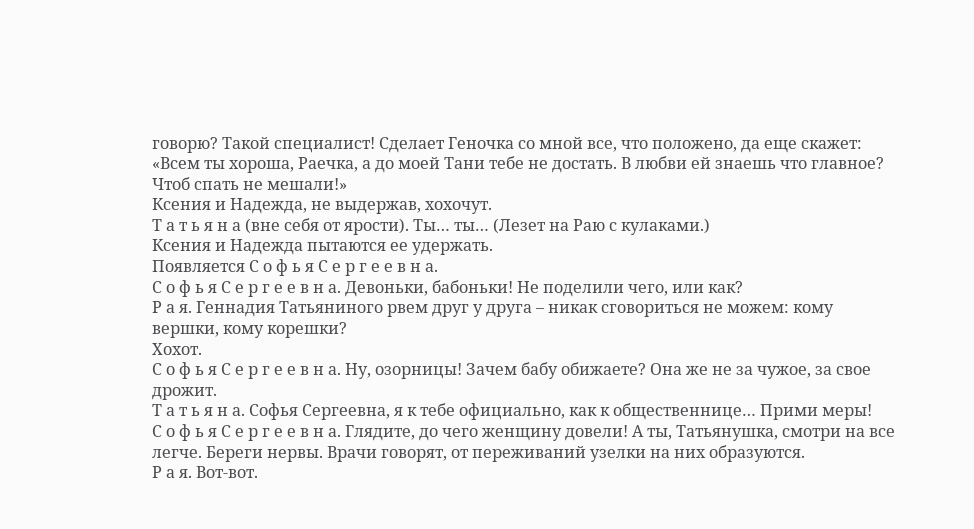говорю? Такой специалист! Сделает Геночка со мной все, что положено, да еще скажет: «Всем ты хороша, Раечка, а до моей Тани тебе не достать. В любви ей знаешь что главное? Чтоб спать не мешали!»
Ксения и Надежда, не выдержав, хохочут.
Т а т ь я н а (вне себя от ярости). Ты… ты… (Лезет на Раю с кулаками.)
Ксения и Надежда пытаются ее удержать.
Появляется С о ф ь я С е р г е е в н а.
С о ф ь я С е р г е е в н а. Девоньки, бабоньки! Не поделили чего, или как?
Р а я. Геннадия Татьяниного рвем друг у друга – никак сговориться не можем: кому вершки, кому корешки?
Хохот.
С о ф ь я С е р г е е в н а. Ну, озорницы! Зачем бабу обижаете? Она же не за чужое, за свое дрожит.
Т а т ь я н а. Софья Сергеевна, я к тебе официально, как к общественнице… Прими меры!
С о ф ь я С е р г е е в н а. Глядите, до чего женщину довели! А ты, Татьянушка, смотри на все легче. Береги нервы. Врачи говорят, от переживаний узелки на них образуются.
Р а я. Вот-вот.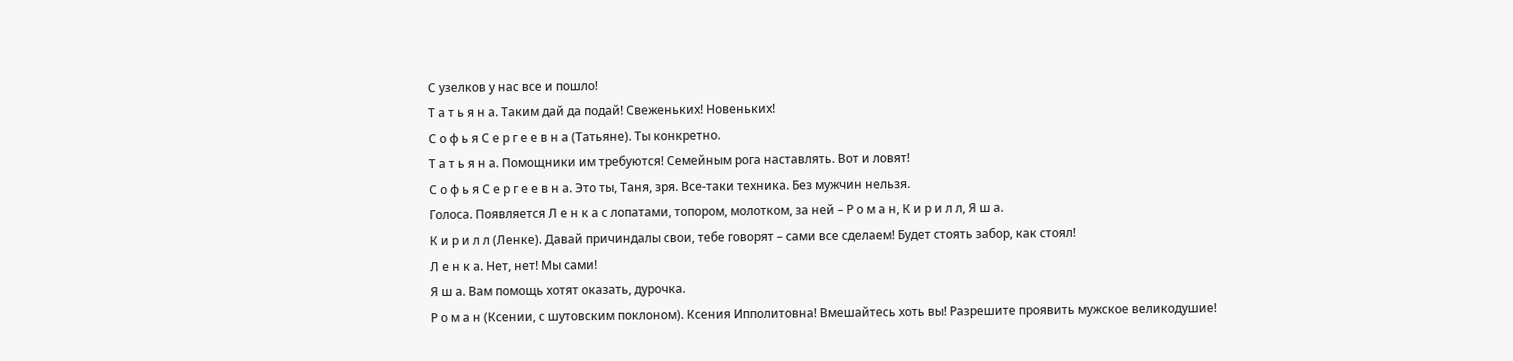С узелков у нас все и пошло!
Т а т ь я н а. Таким дай да подай! Свеженьких! Новеньких!
С о ф ь я С е р г е е в н а (Татьяне). Ты конкретно.
Т а т ь я н а. Помощники им требуются! Семейным рога наставлять. Вот и ловят!
С о ф ь я С е р г е е в н а. Это ты, Таня, зря. Все-таки техника. Без мужчин нельзя.
Голоса. Появляется Л е н к а с лопатами, топором, молотком, за ней – Р о м а н, К и р и л л, Я ш а.
К и р и л л (Ленке). Давай причиндалы свои, тебе говорят – сами все сделаем! Будет стоять забор, как стоял!
Л е н к а. Нет, нет! Мы сами!
Я ш а. Вам помощь хотят оказать, дурочка.
Р о м а н (Ксении, с шутовским поклоном). Ксения Ипполитовна! Вмешайтесь хоть вы! Разрешите проявить мужское великодушие!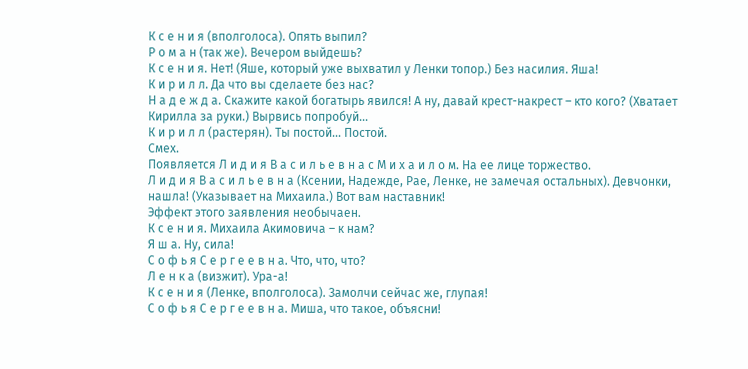К с е н и я (вполголоса). Опять выпил?
Р о м а н (так же). Вечером выйдешь?
К с е н и я. Нет! (Яше, который уже выхватил у Ленки топор.) Без насилия. Яша!
К и р и л л. Да что вы сделаете без нас?
Н а д е ж д а. Скажите какой богатырь явился! А ну, давай крест-накрест – кто кого? (Хватает Кирилла за руки.) Вырвись попробуй…
К и р и л л (растерян). Ты постой… Постой.
Смех.
Появляется Л и д и я В а с и л ь е в н а с М и х а и л о м. На ее лице торжество.
Л и д и я В а с и л ь е в н а (Ксении, Надежде, Рае, Ленке, не замечая остальных). Девчонки, нашла! (Указывает на Михаила.) Вот вам наставник!
Эффект этого заявления необычаен.
К с е н и я. Михаила Акимовича – к нам?
Я ш а. Ну, сила!
С о ф ь я С е р г е е в н а. Что, что, что?
Л е н к а (визжит). Ура-а!
К с е н и я (Ленке, вполголоса). Замолчи сейчас же, глупая!
С о ф ь я С е р г е е в н а. Миша, что такое, объясни!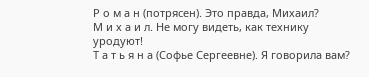Р о м а н (потрясен). Это правда, Михаил?
М и х а и л. Не могу видеть, как технику уродуют!
Т а т ь я н а (Софье Сергеевне). Я говорила вам?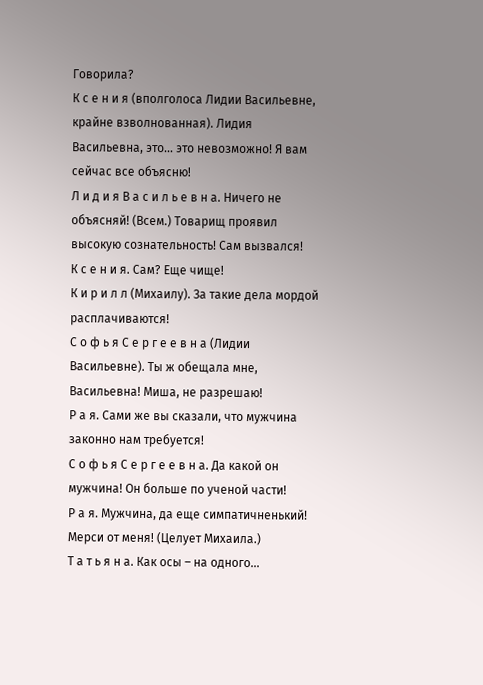Говорила?
К с е н и я (вполголоса Лидии Васильевне, крайне взволнованная). Лидия Васильевна, это… это невозможно! Я вам сейчас все объясню!
Л и д и я В а с и л ь е в н а. Ничего не объясняй! (Всем.) Товарищ проявил высокую сознательность! Сам вызвался!
К с е н и я. Сам? Еще чище!
К и р и л л (Михаилу). За такие дела мордой расплачиваются!
С о ф ь я С е р г е е в н а (Лидии Васильевне). Ты ж обещала мне, Васильевна! Миша, не разрешаю!
Р а я. Сами же вы сказали, что мужчина законно нам требуется!
С о ф ь я С е р г е е в н а. Да какой он мужчина! Он больше по ученой части!
Р а я. Мужчина, да еще симпатичненький! Мерси от меня! (Целует Михаила.)
Т а т ь я н а. Как осы – на одного…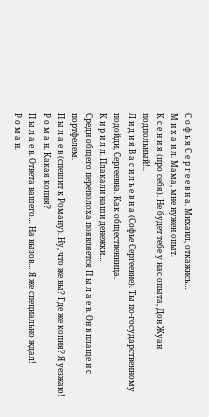С о ф ь я С е р г е е в н а. Михаил, откажись…
М и х а и л. Мама, мне нужен опыт.
К с е н и я (про себя). Не будет тебе у нас опыта, Дон Жуан подпольный!..
Л и д и я В а с и л ь е в н а (Софье Сергеевне). Ты по-государственному подойди, Сергеевна. Как общественница.
К и р и л л. Плакали наши денежки…
Среди общего переполоха появляется П ы л а е в. Он в плаще и с портфелем.
П ы л а е в (спешит к Роману). Ну, что же вы? Где же копия? Я уезжаю!
Р о м а н. Какая копия?
П ы л а е в. Ответа вашего… На вызов… Я же специально ждал!
Р о м а н.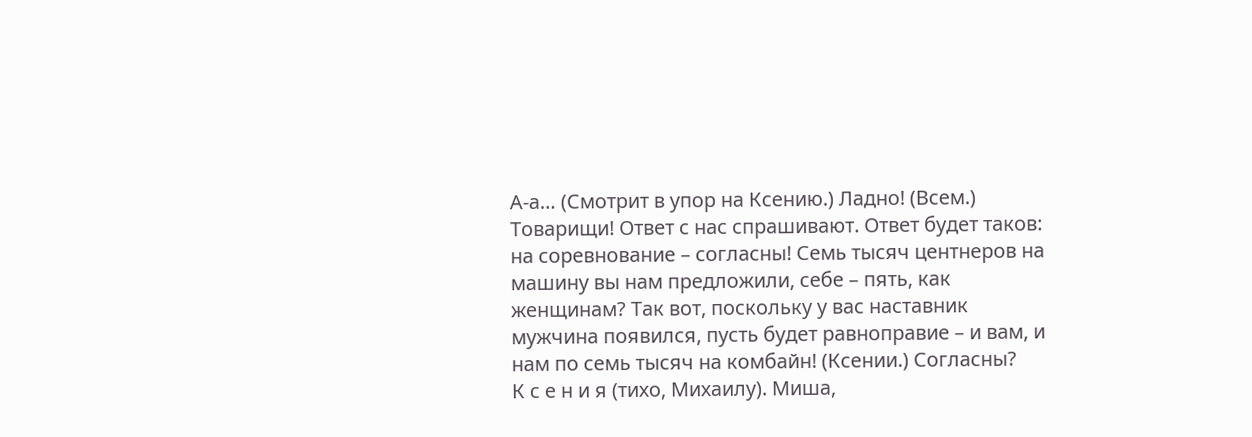А-а… (Смотрит в упор на Ксению.) Ладно! (Всем.) Товарищи! Ответ с нас спрашивают. Ответ будет таков: на соревнование – согласны! Семь тысяч центнеров на машину вы нам предложили, себе – пять, как женщинам? Так вот, поскольку у вас наставник мужчина появился, пусть будет равноправие – и вам, и нам по семь тысяч на комбайн! (Ксении.) Согласны?
К с е н и я (тихо, Михаилу). Миша,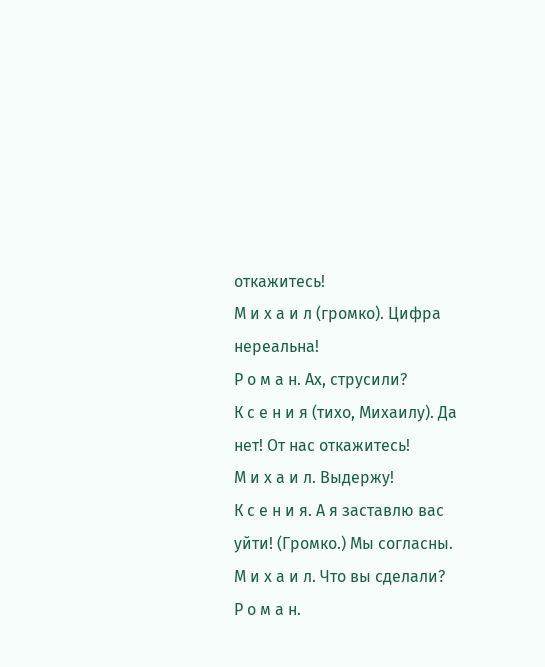откажитесь!
М и х а и л (громко). Цифра нереальна!
Р о м а н. Ах, струсили?
К с е н и я (тихо, Михаилу). Да нет! От нас откажитесь!
М и х а и л. Выдержу!
К с е н и я. А я заставлю вас уйти! (Громко.) Мы согласны.
М и х а и л. Что вы сделали?
Р о м а н.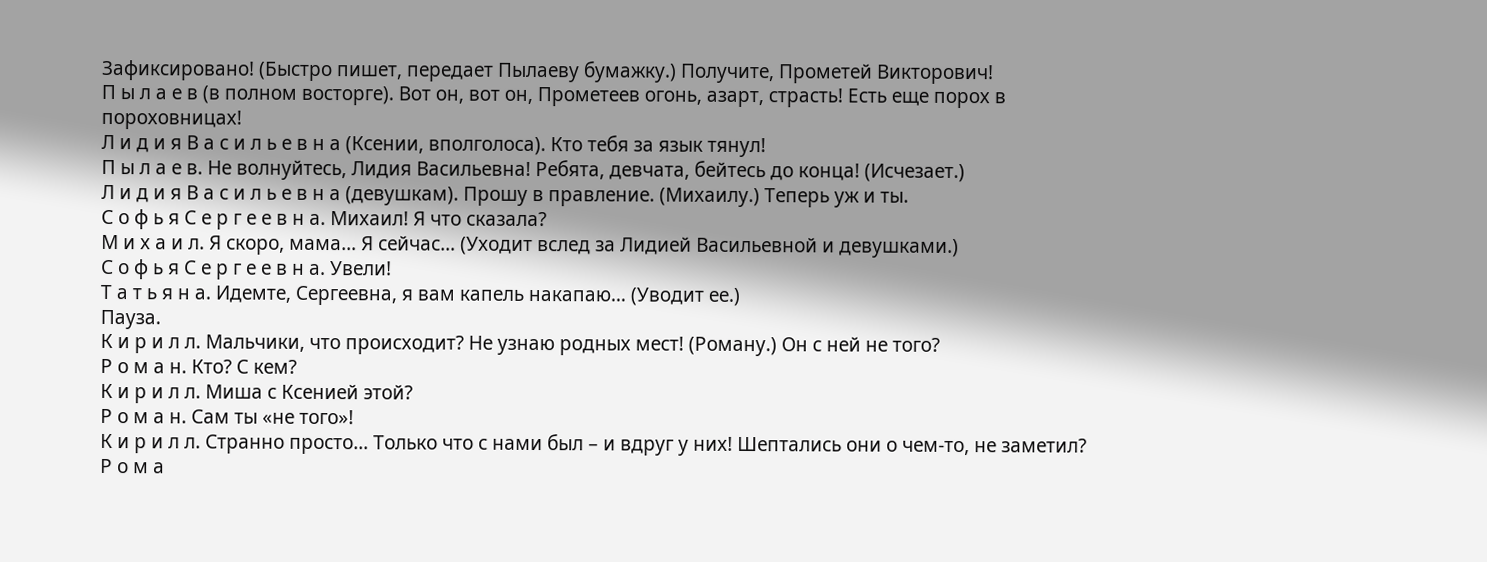Зафиксировано! (Быстро пишет, передает Пылаеву бумажку.) Получите, Прометей Викторович!
П ы л а е в (в полном восторге). Вот он, вот он, Прометеев огонь, азарт, страсть! Есть еще порох в пороховницах!
Л и д и я В а с и л ь е в н а (Ксении, вполголоса). Кто тебя за язык тянул!
П ы л а е в. Не волнуйтесь, Лидия Васильевна! Ребята, девчата, бейтесь до конца! (Исчезает.)
Л и д и я В а с и л ь е в н а (девушкам). Прошу в правление. (Михаилу.) Теперь уж и ты.
С о ф ь я С е р г е е в н а. Михаил! Я что сказала?
М и х а и л. Я скоро, мама… Я сейчас… (Уходит вслед за Лидией Васильевной и девушками.)
С о ф ь я С е р г е е в н а. Увели!
Т а т ь я н а. Идемте, Сергеевна, я вам капель накапаю… (Уводит ее.)
Пауза.
К и р и л л. Мальчики, что происходит? Не узнаю родных мест! (Роману.) Он с ней не того?
Р о м а н. Кто? С кем?
К и р и л л. Миша с Ксенией этой?
Р о м а н. Сам ты «не того»!
К и р и л л. Странно просто… Только что с нами был – и вдруг у них! Шептались они о чем-то, не заметил?
Р о м а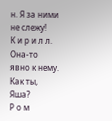н. Я за ними не слежу!
К и р и л л. Она-то явно к нему. Как ты, Яша?
Р о м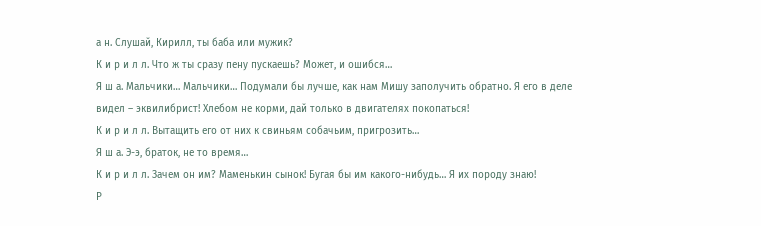а н. Слушай, Кирилл, ты баба или мужик?
К и р и л л. Что ж ты сразу пену пускаешь? Может, и ошибся…
Я ш а. Мальчики… Мальчики… Подумали бы лучше, как нам Мишу заполучить обратно. Я его в деле видел – эквилибрист! Хлебом не корми, дай только в двигателях покопаться!
К и р и л л. Вытащить его от них к свиньям собачьим, пригрозить…
Я ш а. Э-э, браток, не то время…
К и р и л л. Зачем он им? Маменькин сынок! Бугая бы им какого-нибудь… Я их породу знаю!
Р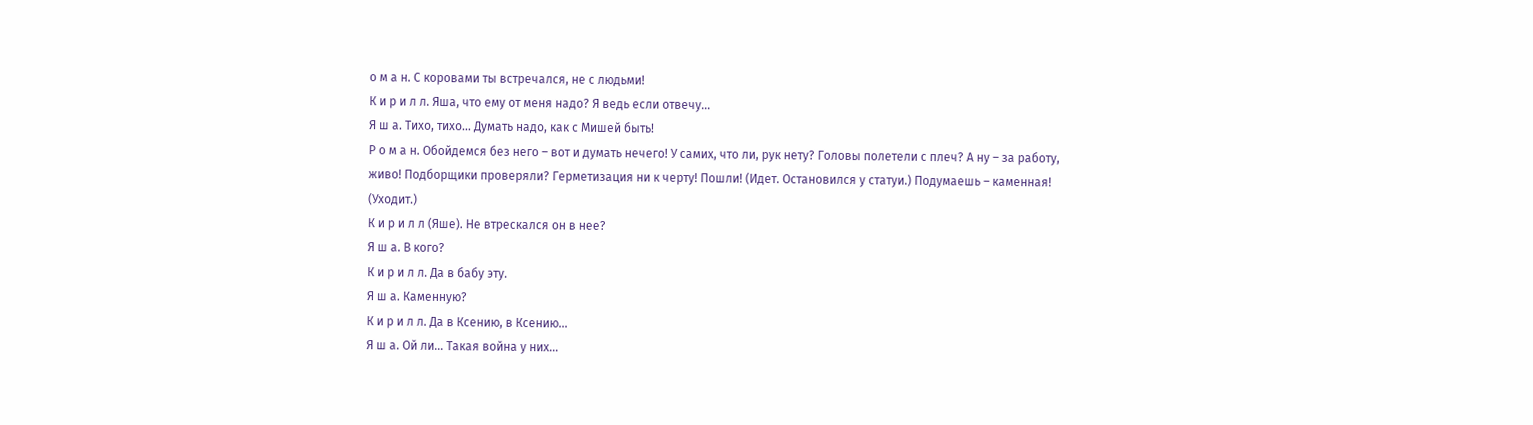о м а н. С коровами ты встречался, не с людьми!
К и р и л л. Яша, что ему от меня надо? Я ведь если отвечу…
Я ш а. Тихо, тихо… Думать надо, как с Мишей быть!
Р о м а н. Обойдемся без него – вот и думать нечего! У самих, что ли, рук нету? Головы полетели с плеч? А ну – за работу, живо! Подборщики проверяли? Герметизация ни к черту! Пошли! (Идет. Остановился у статуи.) Подумаешь – каменная! (Уходит.)
К и р и л л (Яше). Не втрескался он в нее?
Я ш а. В кого?
К и р и л л. Да в бабу эту.
Я ш а. Каменную?
К и р и л л. Да в Ксению, в Ксению…
Я ш а. Ой ли… Такая война у них…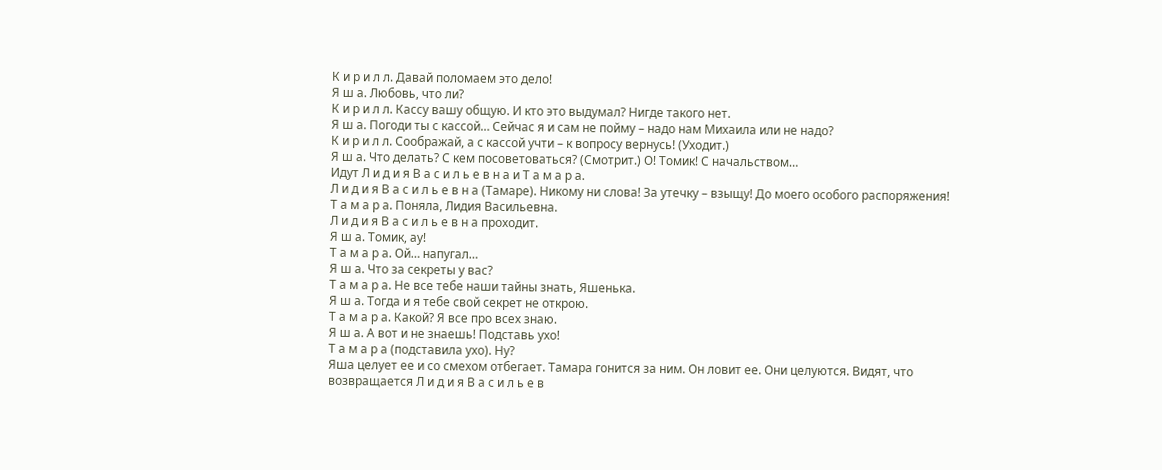К и р и л л. Давай поломаем это дело!
Я ш а. Любовь, что ли?
К и р и л л. Кассу вашу общую. И кто это выдумал? Нигде такого нет.
Я ш а. Погоди ты с кассой… Сейчас я и сам не пойму – надо нам Михаила или не надо?
К и р и л л. Соображай, а с кассой учти – к вопросу вернусь! (Уходит.)
Я ш а. Что делать? С кем посоветоваться? (Смотрит.) О! Томик! С начальством…
Идут Л и д и я В а с и л ь е в н а и Т а м а р а.
Л и д и я В а с и л ь е в н а (Тамаре). Никому ни слова! За утечку – взыщу! До моего особого распоряжения!
Т а м а р а. Поняла, Лидия Васильевна.
Л и д и я В а с и л ь е в н а проходит.
Я ш а. Томик, ау!
Т а м а р а. Ой… напугал…
Я ш а. Что за секреты у вас?
Т а м а р а. Не все тебе наши тайны знать, Яшенька.
Я ш а. Тогда и я тебе свой секрет не открою.
Т а м а р а. Какой? Я все про всех знаю.
Я ш а. А вот и не знаешь! Подставь ухо!
Т а м а р а (подставила ухо). Ну?
Яша целует ее и со смехом отбегает. Тамара гонится за ним. Он ловит ее. Они целуются. Видят, что возвращается Л и д и я В а с и л ь е в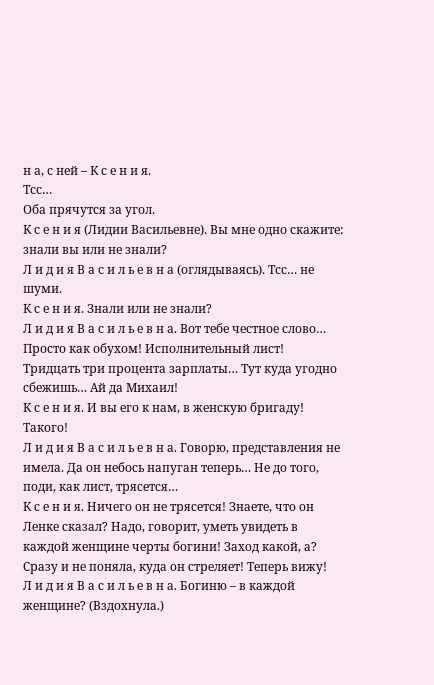н а, с ней – К с е н и я.
Тсс…
Оба прячутся за угол.
К с е н и я (Лидии Васильевне). Вы мне одно скажите: знали вы или не знали?
Л и д и я В а с и л ь е в н а (оглядываясь). Тсс… не шуми.
К с е н и я. Знали или не знали?
Л и д и я В а с и л ь е в н а. Вот тебе честное слово… Просто как обухом! Исполнительный лист! Тридцать три процента зарплаты… Тут куда угодно сбежишь… Ай да Михаил!
К с е н и я. И вы его к нам, в женскую бригаду! Такого!
Л и д и я В а с и л ь е в н а. Говорю, представления не имела. Да он небось напуган теперь… Не до того, поди, как лист, трясется…
К с е н и я. Ничего он не трясется! Знаете, что он Ленке сказал? Надо, говорит, уметь увидеть в каждой женщине черты богини! Заход какой, а? Сразу и не поняла, куда он стреляет! Теперь вижу!
Л и д и я В а с и л ь е в н а. Богиню – в каждой женщине? (Вздохнула.)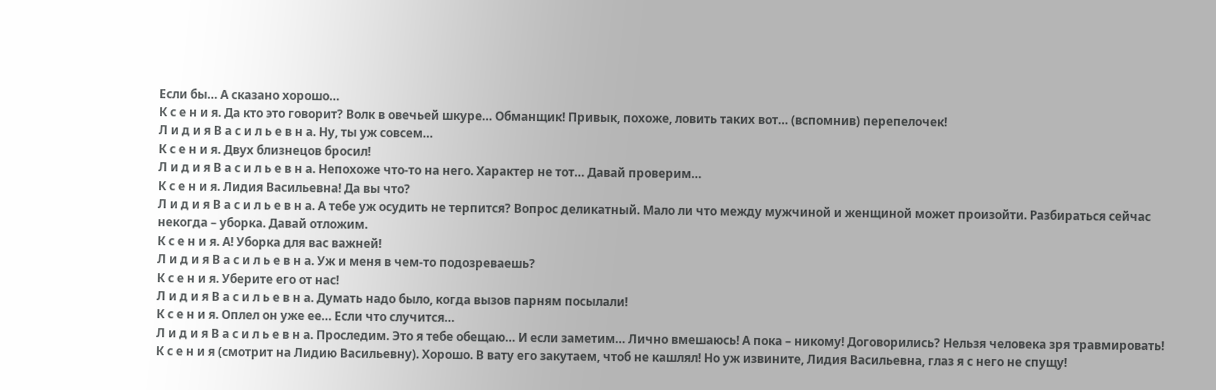Если бы… А сказано хорошо…
К с е н и я. Да кто это говорит? Волк в овечьей шкуре… Обманщик! Привык, похоже, ловить таких вот… (вспомнив) перепелочек!
Л и д и я В а с и л ь е в н а. Ну, ты уж совсем…
К с е н и я. Двух близнецов бросил!
Л и д и я В а с и л ь е в н а. Непохоже что-то на него. Характер не тот… Давай проверим…
К с е н и я. Лидия Васильевна! Да вы что?
Л и д и я В а с и л ь е в н а. А тебе уж осудить не терпится? Вопрос деликатный. Мало ли что между мужчиной и женщиной может произойти. Разбираться сейчас некогда – уборка. Давай отложим.
К с е н и я. А! Уборка для вас важней!
Л и д и я В а с и л ь е в н а. Уж и меня в чем-то подозреваешь?
К с е н и я. Уберите его от нас!
Л и д и я В а с и л ь е в н а. Думать надо было, когда вызов парням посылали!
К с е н и я. Оплел он уже ее… Если что случится…
Л и д и я В а с и л ь е в н а. Проследим. Это я тебе обещаю… И если заметим… Лично вмешаюсь! А пока – никому! Договорились? Нельзя человека зря травмировать!
К с е н и я (смотрит на Лидию Васильевну). Хорошо. В вату его закутаем, чтоб не кашлял! Но уж извините, Лидия Васильевна, глаз я с него не спущу!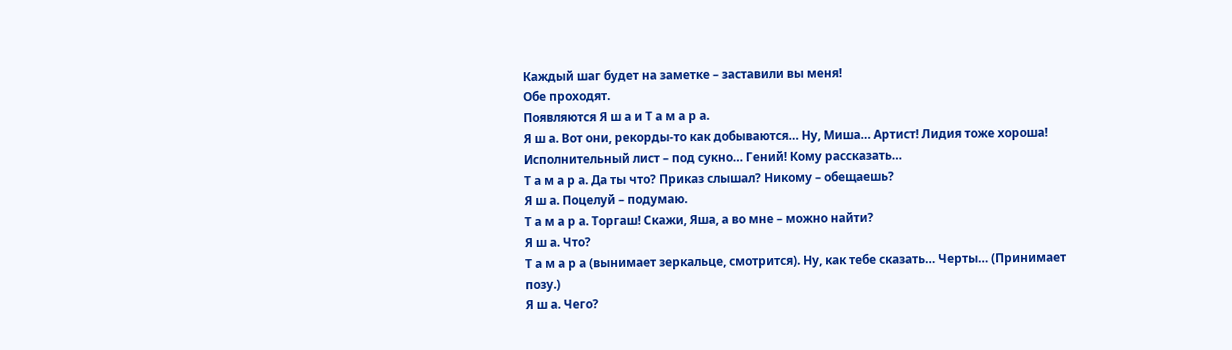Каждый шаг будет на заметке – заставили вы меня!
Обе проходят.
Появляются Я ш а и Т а м а р а.
Я ш а. Вот они, рекорды-то как добываются… Ну, Миша… Артист! Лидия тоже хороша! Исполнительный лист – под сукно… Гений! Кому рассказать…
Т а м а р а. Да ты что? Приказ слышал? Никому – обещаешь?
Я ш а. Поцелуй – подумаю.
Т а м а р а. Торгаш! Скажи, Яша, а во мне – можно найти?
Я ш а. Что?
Т а м а р а (вынимает зеркальце, смотрится). Ну, как тебе сказать… Черты… (Принимает позу.)
Я ш а. Чего?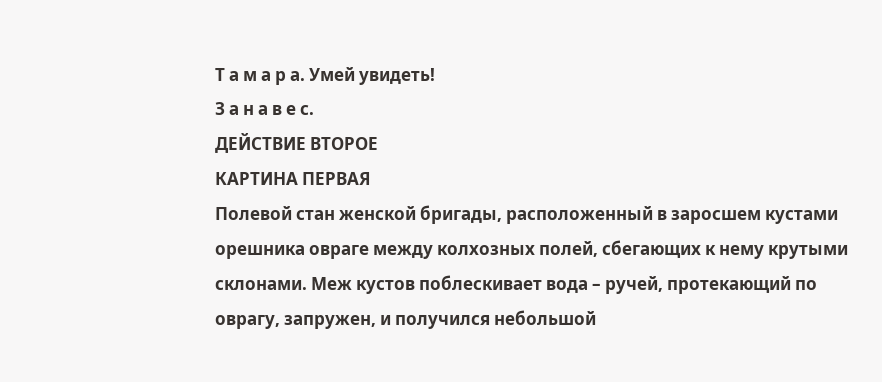Т а м а р а. Умей увидеть!
З а н а в е с.
ДЕЙСТВИЕ ВТОРОЕ
КАРТИНА ПЕРВАЯ
Полевой стан женской бригады, расположенный в заросшем кустами орешника овраге между колхозных полей, сбегающих к нему крутыми склонами. Меж кустов поблескивает вода – ручей, протекающий по оврагу, запружен, и получился небольшой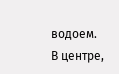водоем. В центре,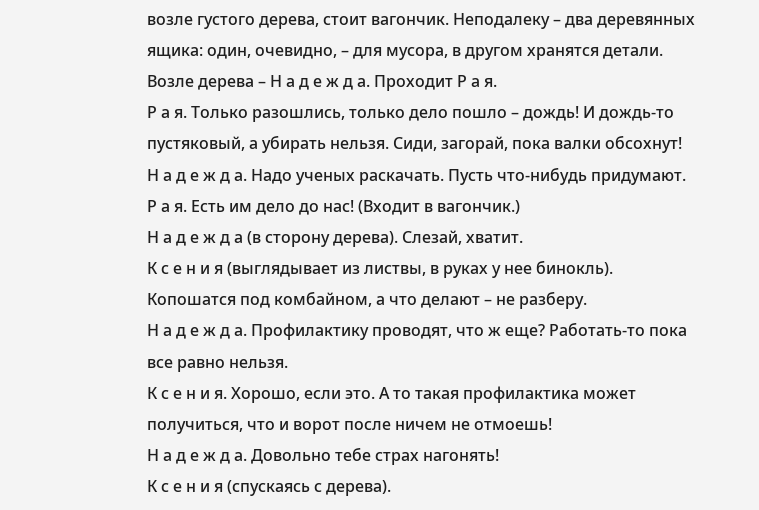возле густого дерева, стоит вагончик. Неподалеку – два деревянных ящика: один, очевидно, – для мусора, в другом хранятся детали. Возле дерева – Н а д е ж д а. Проходит Р а я.
Р а я. Только разошлись, только дело пошло – дождь! И дождь-то пустяковый, а убирать нельзя. Сиди, загорай, пока валки обсохнут!
Н а д е ж д а. Надо ученых раскачать. Пусть что-нибудь придумают.
Р а я. Есть им дело до нас! (Входит в вагончик.)
Н а д е ж д а (в сторону дерева). Слезай, хватит.
К с е н и я (выглядывает из листвы, в руках у нее бинокль). Копошатся под комбайном, а что делают – не разберу.
Н а д е ж д а. Профилактику проводят, что ж еще? Работать-то пока все равно нельзя.
К с е н и я. Хорошо, если это. А то такая профилактика может получиться, что и ворот после ничем не отмоешь!
Н а д е ж д а. Довольно тебе страх нагонять!
К с е н и я (спускаясь с дерева).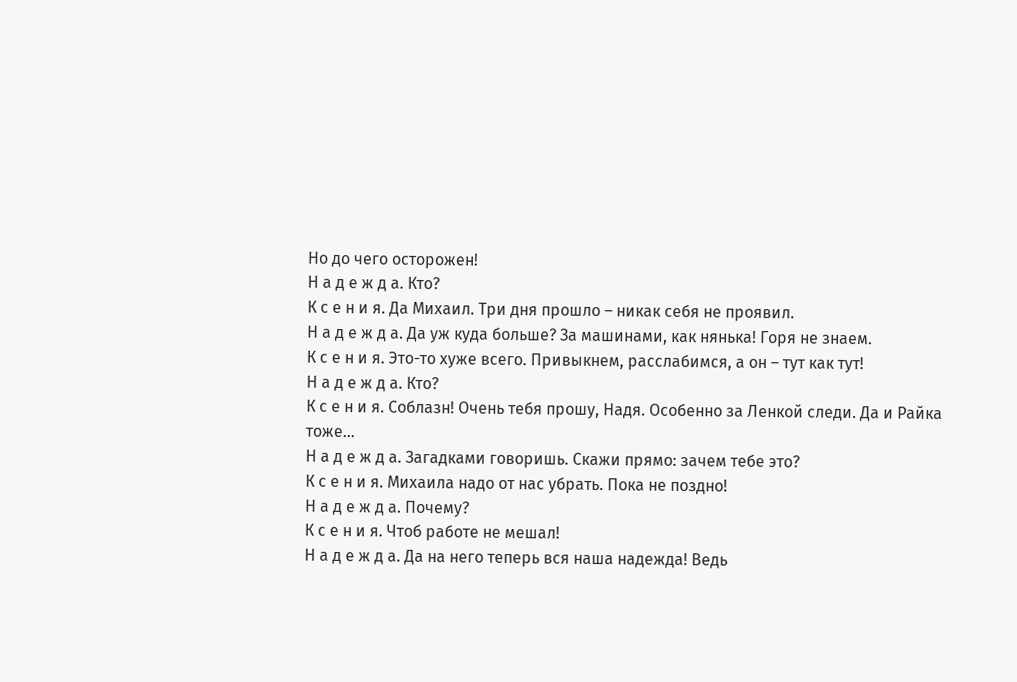Но до чего осторожен!
Н а д е ж д а. Кто?
К с е н и я. Да Михаил. Три дня прошло – никак себя не проявил.
Н а д е ж д а. Да уж куда больше? За машинами, как нянька! Горя не знаем.
К с е н и я. Это-то хуже всего. Привыкнем, расслабимся, а он – тут как тут!
Н а д е ж д а. Кто?
К с е н и я. Соблазн! Очень тебя прошу, Надя. Особенно за Ленкой следи. Да и Райка тоже…
Н а д е ж д а. Загадками говоришь. Скажи прямо: зачем тебе это?
К с е н и я. Михаила надо от нас убрать. Пока не поздно!
Н а д е ж д а. Почему?
К с е н и я. Чтоб работе не мешал!
Н а д е ж д а. Да на него теперь вся наша надежда! Ведь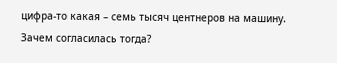цифра-то какая – семь тысяч центнеров на машину. Зачем согласилась тогда?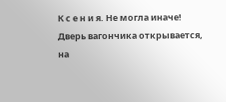К с е н и я. Не могла иначе!
Дверь вагончика открывается, на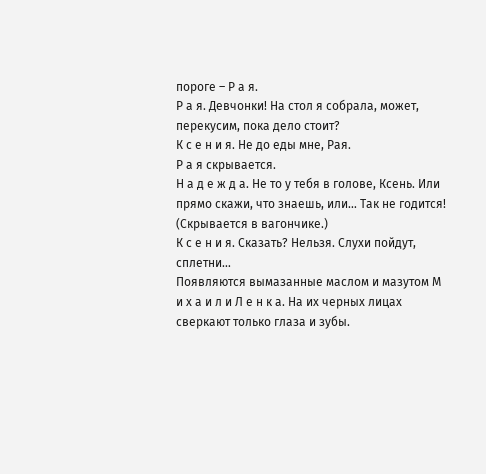пороге – Р а я.
Р а я. Девчонки! На стол я собрала, может, перекусим, пока дело стоит?
К с е н и я. Не до еды мне, Рая.
Р а я скрывается.
Н а д е ж д а. Не то у тебя в голове, Ксень. Или прямо скажи, что знаешь, или… Так не годится! (Скрывается в вагончике.)
К с е н и я. Сказать? Нельзя. Слухи пойдут, сплетни…
Появляются вымазанные маслом и мазутом М и х а и л и Л е н к а. На их черных лицах сверкают только глаза и зубы.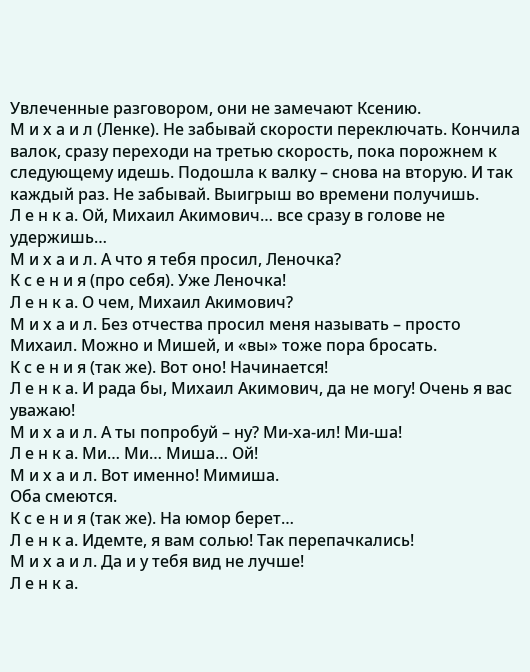Увлеченные разговором, они не замечают Ксению.
М и х а и л (Ленке). Не забывай скорости переключать. Кончила валок, сразу переходи на третью скорость, пока порожнем к следующему идешь. Подошла к валку – снова на вторую. И так каждый раз. Не забывай. Выигрыш во времени получишь.
Л е н к а. Ой, Михаил Акимович… все сразу в голове не удержишь…
М и х а и л. А что я тебя просил, Леночка?
К с е н и я (про себя). Уже Леночка!
Л е н к а. О чем, Михаил Акимович?
М и х а и л. Без отчества просил меня называть – просто Михаил. Можно и Мишей, и «вы» тоже пора бросать.
К с е н и я (так же). Вот оно! Начинается!
Л е н к а. И рада бы, Михаил Акимович, да не могу! Очень я вас уважаю!
М и х а и л. А ты попробуй – ну? Ми-ха-ил! Ми-ша!
Л е н к а. Ми… Ми… Миша… Ой!
М и х а и л. Вот именно! Мимиша.
Оба смеются.
К с е н и я (так же). На юмор берет…
Л е н к а. Идемте, я вам солью! Так перепачкались!
М и х а и л. Да и у тебя вид не лучше!
Л е н к а.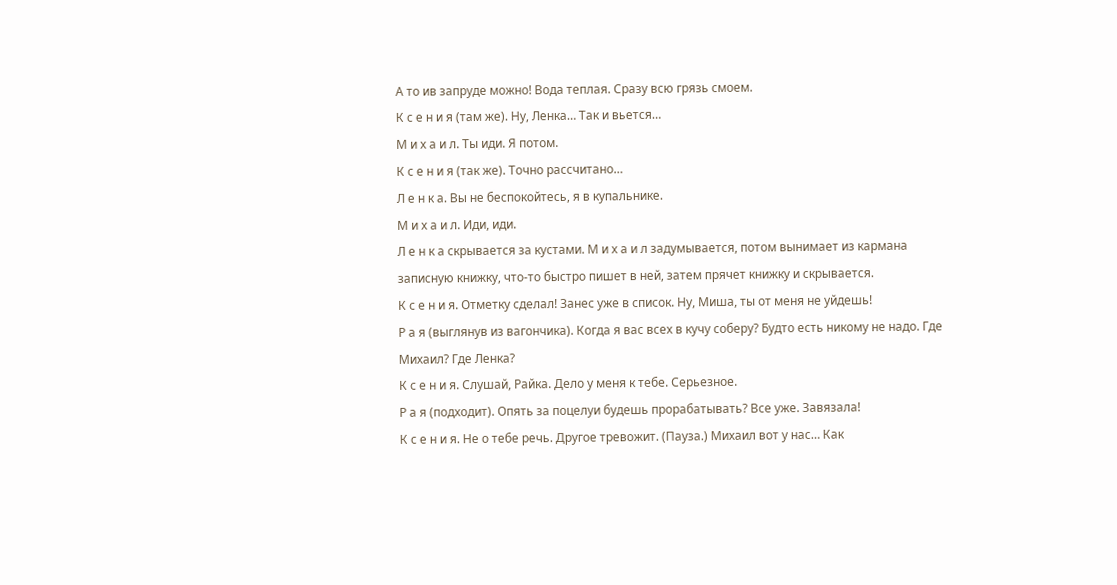А то ив запруде можно! Вода теплая. Сразу всю грязь смоем.
К с е н и я (там же). Ну, Ленка… Так и вьется…
М и х а и л. Ты иди. Я потом.
К с е н и я (так же). Точно рассчитано…
Л е н к а. Вы не беспокойтесь, я в купальнике.
М и х а и л. Иди, иди.
Л е н к а скрывается за кустами. М и х а и л задумывается, потом вынимает из кармана записную книжку, что-то быстро пишет в ней, затем прячет книжку и скрывается.
К с е н и я. Отметку сделал! Занес уже в список. Ну, Миша, ты от меня не уйдешь!
Р а я (выглянув из вагончика). Когда я вас всех в кучу соберу? Будто есть никому не надо. Где Михаил? Где Ленка?
К с е н и я. Слушай, Райка. Дело у меня к тебе. Серьезное.
Р а я (подходит). Опять за поцелуи будешь прорабатывать? Все уже. Завязала!
К с е н и я. Не о тебе речь. Другое тревожит. (Пауза.) Михаил вот у нас… Как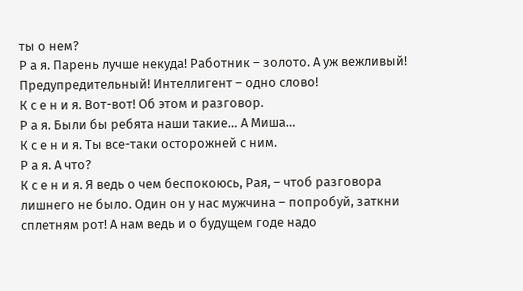ты о нем?
Р а я. Парень лучше некуда! Работник – золото. А уж вежливый! Предупредительный! Интеллигент – одно слово!
К с е н и я. Вот-вот! Об этом и разговор.
Р а я. Были бы ребята наши такие… А Миша…
К с е н и я. Ты все-таки осторожней с ним.
Р а я. А что?
К с е н и я. Я ведь о чем беспокоюсь, Рая, – чтоб разговора лишнего не было. Один он у нас мужчина – попробуй, заткни сплетням рот! А нам ведь и о будущем годе надо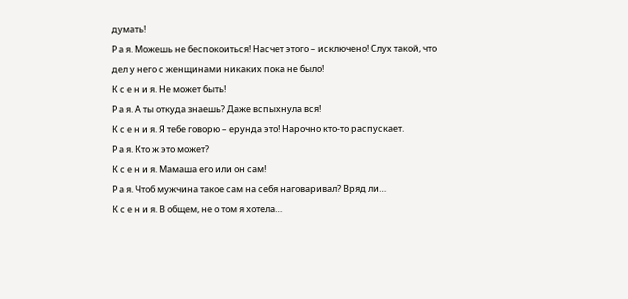думать!
Р а я. Можешь не беспокоиться! Насчет этого – исключено! Слух такой, что дел у него с женщинами никаких пока не было!
К с е н и я. Не может быть!
Р а я. А ты откуда знаешь? Даже вспыхнула вся!
К с е н и я. Я тебе говорю – ерунда это! Нарочно кто-то распускает.
Р а я. Кто ж это может?
К с е н и я. Мамаша его или он сам!
Р а я. Чтоб мужчина такое сам на себя наговаривал? Вряд ли…
К с е н и я. В общем, не о том я хотела…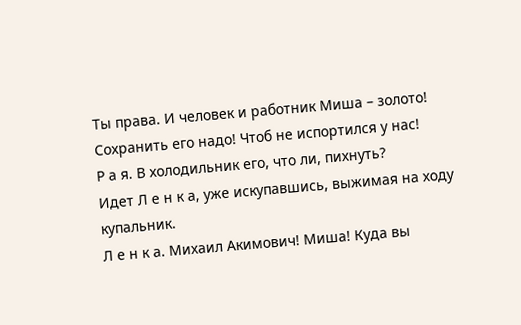Ты права. И человек и работник Миша – золото! Сохранить его надо! Чтоб не испортился у нас!
Р а я. В холодильник его, что ли, пихнуть?
Идет Л е н к а, уже искупавшись, выжимая на ходу купальник.
Л е н к а. Михаил Акимович! Миша! Куда вы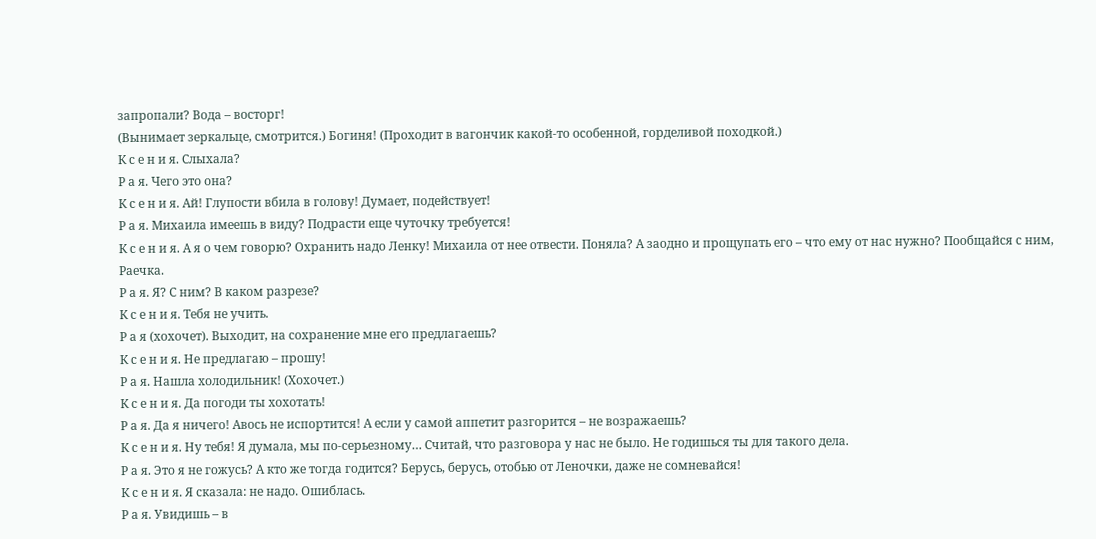запропали? Вода – восторг!
(Вынимает зеркальце, смотрится.) Богиня! (Проходит в вагончик какой-то особенной, горделивой походкой.)
К с е н и я. Слыхала?
Р а я. Чего это она?
К с е н и я. Ай! Глупости вбила в голову! Думает, подействует!
Р а я. Михаила имеешь в виду? Подрасти еще чуточку требуется!
К с е н и я. А я о чем говорю? Охранить надо Ленку! Михаила от нее отвести. Поняла? А заодно и прощупать его – что ему от нас нужно? Пообщайся с ним, Раечка.
Р а я. Я? С ним? В каком разрезе?
К с е н и я. Тебя не учить.
Р а я (хохочет). Выходит, на сохранение мне его предлагаешь?
К с е н и я. Не предлагаю – прошу!
Р а я. Нашла холодильник! (Хохочет.)
К с е н и я. Да погоди ты хохотать!
Р а я. Да я ничего! Авось не испортится! А если у самой аппетит разгорится – не возражаешь?
К с е н и я. Ну тебя! Я думала, мы по-серьезному… Считай, что разговора у нас не было. Не годишься ты для такого дела.
Р а я. Это я не гожусь? А кто же тогда годится? Берусь, берусь, отобью от Леночки, даже не сомневайся!
К с е н и я. Я сказала: не надо. Ошиблась.
Р а я. Увидишь – в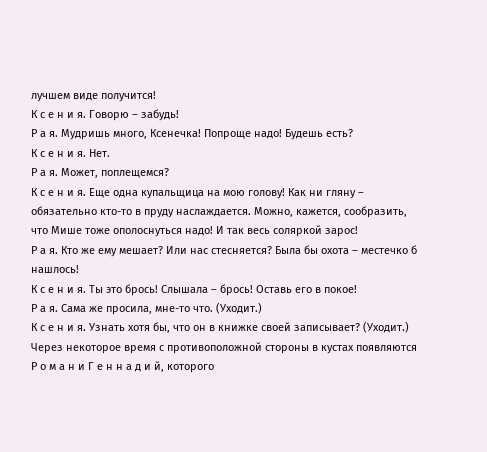лучшем виде получится!
К с е н и я. Говорю – забудь!
Р а я. Мудришь много, Ксенечка! Попроще надо! Будешь есть?
К с е н и я. Нет.
Р а я. Может, поплещемся?
К с е н и я. Еще одна купальщица на мою голову! Как ни гляну – обязательно кто-то в пруду наслаждается. Можно, кажется, сообразить, что Мише тоже ополоснуться надо! И так весь соляркой зарос!
Р а я. Кто же ему мешает? Или нас стесняется? Была бы охота – местечко б нашлось!
К с е н и я. Ты это брось! Слышала – брось! Оставь его в покое!
Р а я. Сама же просила, мне-то что. (Уходит.)
К с е н и я. Узнать хотя бы, что он в книжке своей записывает? (Уходит.)
Через некоторое время с противоположной стороны в кустах появляются Р о м а н и Г е н н а д и й, которого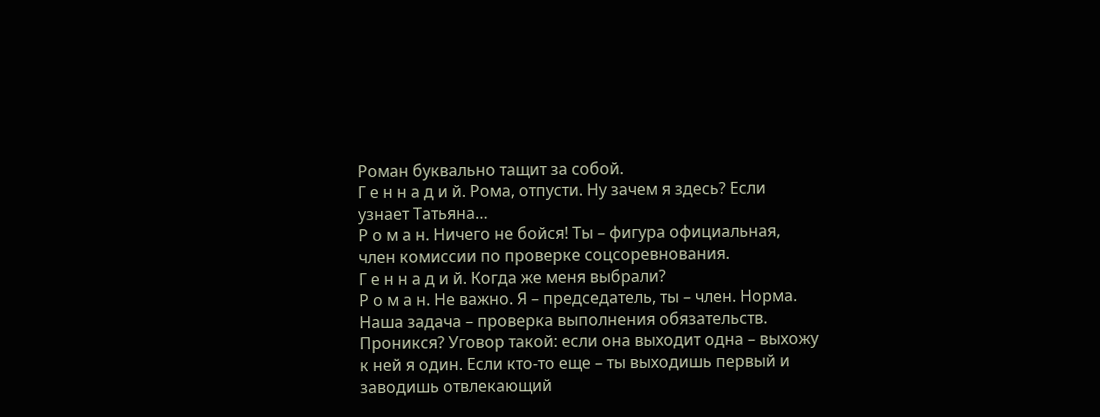Роман буквально тащит за собой.
Г е н н а д и й. Рома, отпусти. Ну зачем я здесь? Если узнает Татьяна…
Р о м а н. Ничего не бойся! Ты – фигура официальная, член комиссии по проверке соцсоревнования.
Г е н н а д и й. Когда же меня выбрали?
Р о м а н. Не важно. Я – председатель, ты – член. Норма. Наша задача – проверка выполнения обязательств. Проникся? Уговор такой: если она выходит одна – выхожу к ней я один. Если кто-то еще – ты выходишь первый и заводишь отвлекающий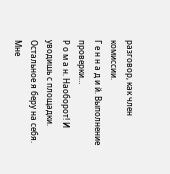разговор, как член комиссии.
Г е н н а д и й. Выполнение проверки…
Р о м а н. Наоборот! И уводишь с площадки. Остальное я беру на себя. Мне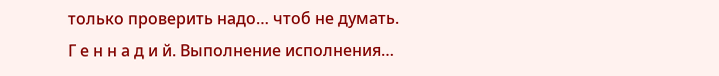только проверить надо… чтоб не думать.
Г е н н а д и й. Выполнение исполнения…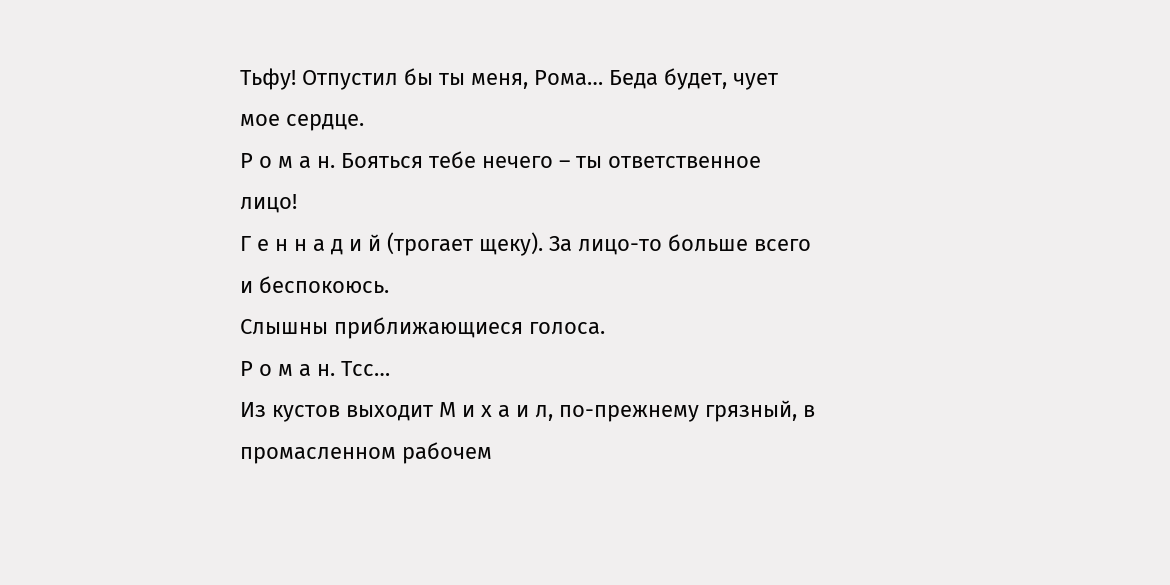Тьфу! Отпустил бы ты меня, Рома… Беда будет, чует мое сердце.
Р о м а н. Бояться тебе нечего – ты ответственное лицо!
Г е н н а д и й (трогает щеку). За лицо-то больше всего и беспокоюсь.
Слышны приближающиеся голоса.
Р о м а н. Тсс…
Из кустов выходит М и х а и л, по-прежнему грязный, в промасленном рабочем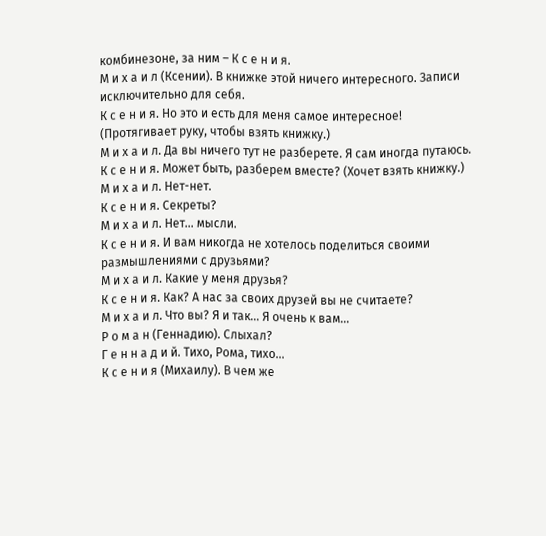комбинезоне, за ним – К с е н и я.
М и х а и л (Ксении). В книжке этой ничего интересного. Записи исключительно для себя.
К с е н и я. Но это и есть для меня самое интересное! (Протягивает руку, чтобы взять книжку.)
М и х а и л. Да вы ничего тут не разберете. Я сам иногда путаюсь.
К с е н и я. Может быть, разберем вместе? (Хочет взять книжку.)
М и х а и л. Нет-нет.
К с е н и я. Секреты?
М и х а и л. Нет… мысли.
К с е н и я. И вам никогда не хотелось поделиться своими размышлениями с друзьями?
М и х а и л. Какие у меня друзья?
К с е н и я. Как? А нас за своих друзей вы не считаете?
М и х а и л. Что вы? Я и так… Я очень к вам…
Р о м а н (Геннадию). Слыхал?
Г е н н а д и й. Тихо, Рома, тихо…
К с е н и я (Михаилу). В чем же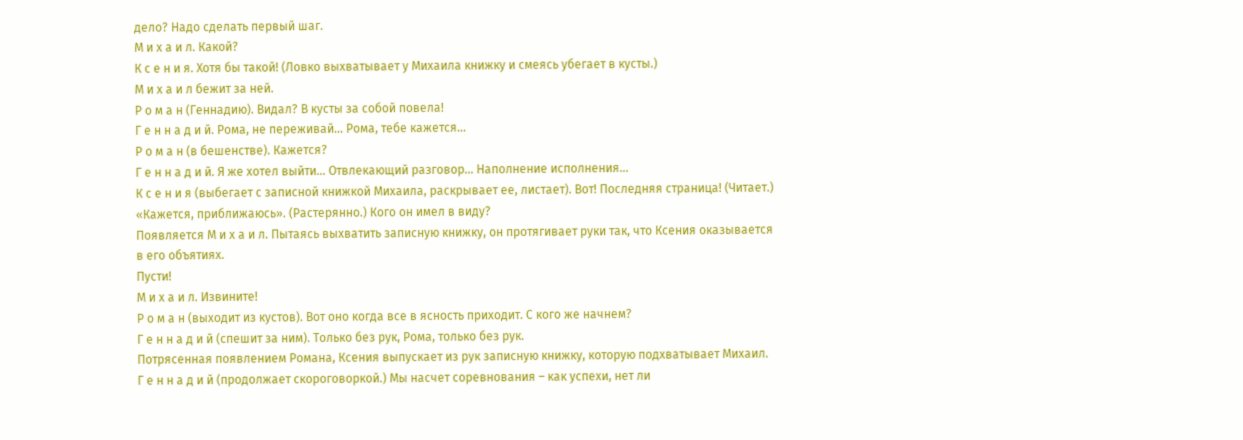дело? Надо сделать первый шаг.
М и х а и л. Какой?
К с е н и я. Хотя бы такой! (Ловко выхватывает у Михаила книжку и смеясь убегает в кусты.)
М и х а и л бежит за ней.
Р о м а н (Геннадию). Видал? В кусты за собой повела!
Г е н н а д и й. Рома, не переживай… Рома, тебе кажется…
Р о м а н (в бешенстве). Кажется?
Г е н н а д и й. Я же хотел выйти… Отвлекающий разговор… Наполнение исполнения…
К с е н и я (выбегает с записной книжкой Михаила, раскрывает ее, листает). Вот! Последняя страница! (Читает.) «Кажется, приближаюсь». (Растерянно.) Кого он имел в виду?
Появляется М и х а и л. Пытаясь выхватить записную книжку, он протягивает руки так, что Ксения оказывается в его объятиях.
Пусти!
М и х а и л. Извините!
Р о м а н (выходит из кустов). Вот оно когда все в ясность приходит. С кого же начнем?
Г е н н а д и й (спешит за ним). Только без рук, Рома, только без рук.
Потрясенная появлением Романа, Ксения выпускает из рук записную книжку, которую подхватывает Михаил.
Г е н н а д и й (продолжает скороговоркой.) Мы насчет соревнования – как успехи, нет ли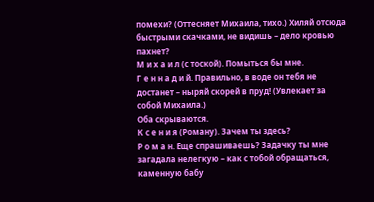помехи? (Оттесняет Михаила, тихо.) Хиляй отсюда быстрыми скачками, не видишь – дело кровью пахнет?
М и х а и л (с тоской). Помыться бы мне.
Г е н н а д и й. Правильно, в воде он тебя не достанет – ныряй скорей в пруд! (Увлекает за собой Михаила.)
Оба скрываются.
К с е н и я (Роману). Зачем ты здесь?
Р о м а н. Еще спрашиваешь? Задачку ты мне загадала нелегкую – как с тобой обращаться, каменную бабу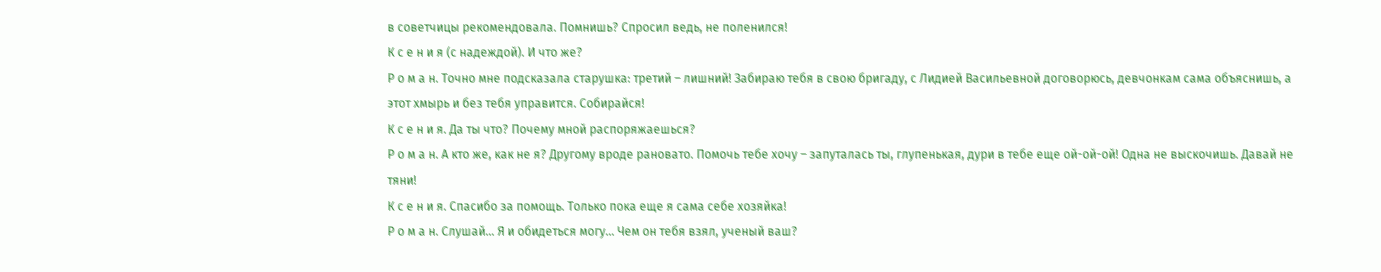в советчицы рекомендовала. Помнишь? Спросил ведь, не поленился!
К с е н и я (с надеждой). И что же?
Р о м а н. Точно мне подсказала старушка: третий – лишний! Забираю тебя в свою бригаду, с Лидией Васильевной договорюсь, девчонкам сама объяснишь, а этот хмырь и без тебя управится. Собирайся!
К с е н и я. Да ты что? Почему мной распоряжаешься?
Р о м а н. А кто же, как не я? Другому вроде рановато. Помочь тебе хочу – запуталась ты, глупенькая, дури в тебе еще ой-ой-ой! Одна не выскочишь. Давай не тяни!
К с е н и я. Спасибо за помощь. Только пока еще я сама себе хозяйка!
Р о м а н. Слушай… Я и обидеться могу… Чем он тебя взял, ученый ваш?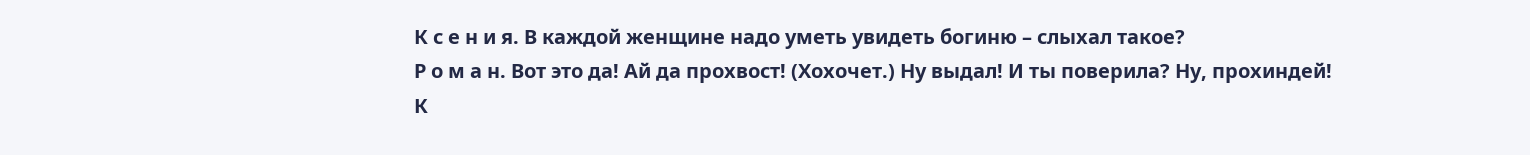К с е н и я. В каждой женщине надо уметь увидеть богиню – слыхал такое?
Р о м а н. Вот это да! Ай да прохвост! (Хохочет.) Ну выдал! И ты поверила? Ну, прохиндей!
К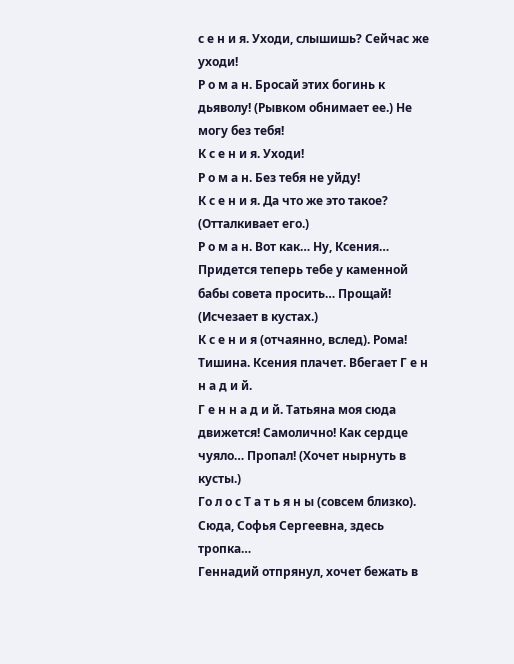с е н и я. Уходи, слышишь? Сейчас же уходи!
Р о м а н. Бросай этих богинь к дьяволу! (Рывком обнимает ее.) Не могу без тебя!
К с е н и я. Уходи!
Р о м а н. Без тебя не уйду!
К с е н и я. Да что же это такое? (Отталкивает его.)
Р о м а н. Вот как… Ну, Ксения… Придется теперь тебе у каменной бабы совета просить… Прощай! (Исчезает в кустах.)
К с е н и я (отчаянно, вслед). Рома!
Тишина. Ксения плачет. Вбегает Г е н н а д и й.
Г е н н а д и й. Татьяна моя сюда движется! Самолично! Как сердце чуяло… Пропал! (Хочет нырнуть в кусты.)
Го л о с Т а т ь я н ы (совсем близко). Сюда, Софья Сергеевна, здесь тропка…
Геннадий отпрянул, хочет бежать в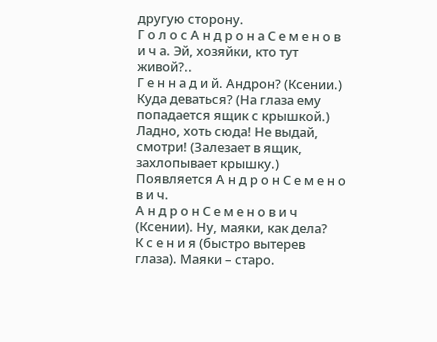другую сторону.
Г о л о с А н д р о н а С е м е н о в и ч а. Эй, хозяйки, кто тут живой?..
Г е н н а д и й. Андрон? (Ксении.) Куда деваться? (На глаза ему попадается ящик с крышкой.) Ладно, хоть сюда! Не выдай, смотри! (Залезает в ящик, захлопывает крышку.)
Появляется А н д р о н С е м е н о в и ч.
А н д р о н С е м е н о в и ч (Ксении). Ну, маяки, как дела?
К с е н и я (быстро вытерев глаза). Маяки – старо.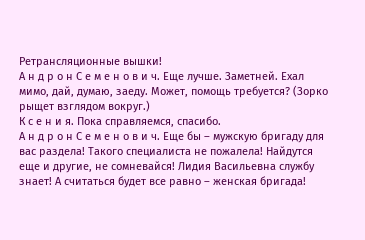Ретрансляционные вышки!
А н д р о н С е м е н о в и ч. Еще лучше. Заметней. Ехал мимо, дай, думаю, заеду. Может, помощь требуется? (Зорко рыщет взглядом вокруг.)
К с е н и я. Пока справляемся, спасибо.
А н д р о н С е м е н о в и ч. Еще бы – мужскую бригаду для вас раздела! Такого специалиста не пожалела! Найдутся еще и другие, не сомневайся! Лидия Васильевна службу знает! А считаться будет все равно – женская бригада!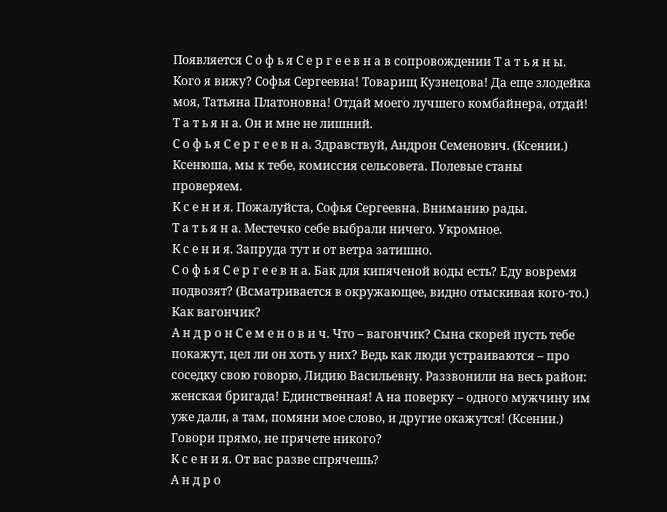Появляется С о ф ь я С е р г е е в н а в сопровождении Т а т ь я н ы.
Кого я вижу? Софья Сергеевна! Товарищ Кузнецова! Да еще злодейка моя, Татьяна Платоновна! Отдай моего лучшего комбайнера, отдай!
Т а т ь я н а. Он и мне не лишний.
С о ф ь я С е р г е е в н а. Здравствуй, Андрон Семенович. (Ксении.) Ксенюша, мы к тебе, комиссия сельсовета. Полевые станы проверяем.
К с е н и я. Пожалуйста, Софья Сергеевна. Вниманию рады.
Т а т ь я н а. Местечко себе выбрали ничего. Укромное.
К с е н и я. Запруда тут и от ветра затишно.
С о ф ь я С е р г е е в н а. Бак для кипяченой воды есть? Еду вовремя подвозят? (Всматривается в окружающее, видно отыскивая кого-то.) Как вагончик?
А н д р о н С е м е н о в и ч. Что – вагончик? Сына скорей пусть тебе покажут, цел ли он хоть у них? Ведь как люди устраиваются – про соседку свою говорю, Лидию Васильевну. Раззвонили на весь район: женская бригада! Единственная! А на поверку – одного мужчину им уже дали, а там, помяни мое слово, и другие окажутся! (Ксении.) Говори прямо, не прячете никого?
К с е н и я. От вас разве спрячешь?
А н д р о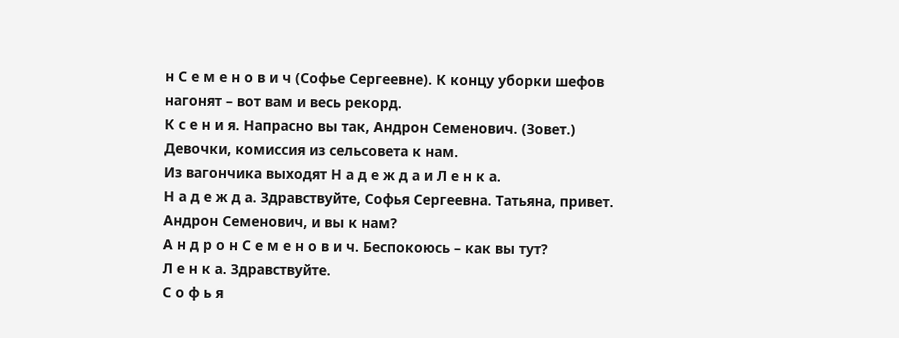н С е м е н о в и ч (Софье Сергеевне). К концу уборки шефов нагонят – вот вам и весь рекорд.
К с е н и я. Напрасно вы так, Андрон Семенович. (Зовет.) Девочки, комиссия из сельсовета к нам.
Из вагончика выходят Н а д е ж д а и Л е н к а.
Н а д е ж д а. Здравствуйте, Софья Сергеевна. Татьяна, привет. Андрон Семенович, и вы к нам?
А н д р о н С е м е н о в и ч. Беспокоюсь – как вы тут?
Л е н к а. Здравствуйте.
С о ф ь я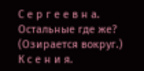С е р г е е в н а. Остальные где же? (Озирается вокруг.)
К с е н и я.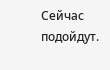Сейчас подойдут.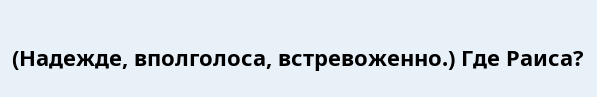(Надежде, вполголоса, встревоженно.) Где Раиса?